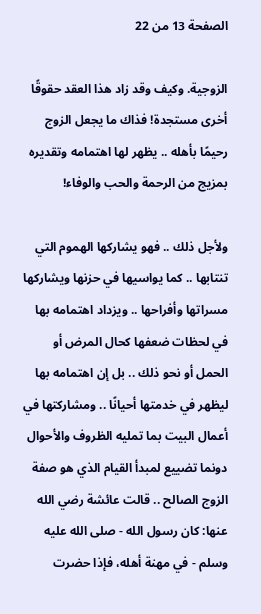الصفحة 13 من 22

الزوجية. وكيف وقد زاد هذا العقد حقوقًا أخرى مستجدة! فذاك ما يجعل الزوج رحيمًا بأهله .. يظهر لها اهتمامه وتقديره بمزيج من الرحمة والحب والوفاء!

ولأجل ذلك .. فهو يشاركها الهموم التي تنتابها .. كما يواسيها في حزنها ويشاركها مسراتها وأفراحها .. ويزداد اهتمامه بها في لحظات ضعفها كحال المرض أو الحمل أو نحو ذلك .. بل إن اهتمامه بها ليظهر في خدمتها أحيانًا .. ومشاركتها في أعمال البيت بما تمليه الظروف والأحوال دونما تضييع لمبدأ القيام الذي هو صفة الزوج الصالح .. قالت عائشة رضي الله عنها: كان رسول الله - صلى الله عليه وسلم - في مهنة أهله، فإذا حضرت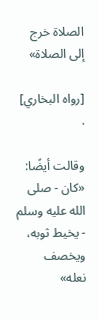الصلاة خرج إلى الصلاة»

[رواه البخاري] .

وقالت أيضًا: «كان - صلى الله عليه وسلم - يخيط ثوبه، ويخصف نعله»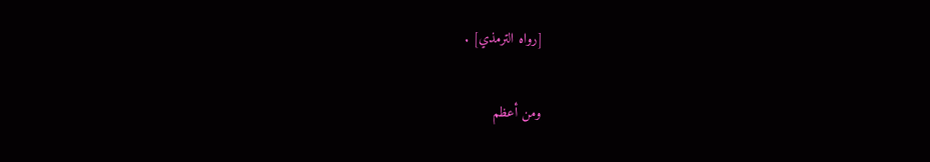[رواه الترمذي] .

ومن أعظم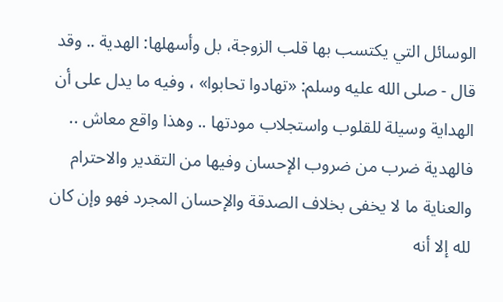الوسائل التي يكتسب بها قلب الزوجة، بل وأسهلها: الهدية .. وقد قال - صلى الله عليه وسلم: «تهادوا تحابوا» ، وفيه ما يدل على أن الهداية وسيلة للقلوب واستجلاب مودتها .. وهذا واقع معاش .. فالهدية ضرب من ضروب الإحسان وفيها من التقدير والاحترام والعناية ما لا يخفى بخلاف الصدقة والإحسان المجرد فهو وإن كان لله إلا أنه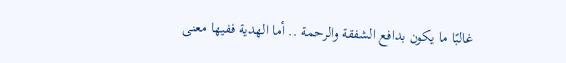غالبًا ما يكون بدافع الشفقة والرحمة .. أما الهدية ففيها معنى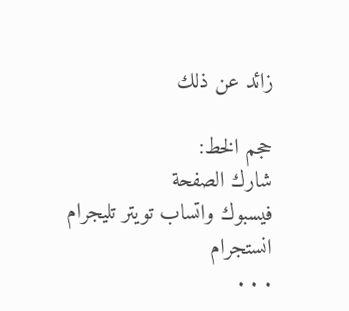زائد عن ذلك

حجم الخط:
شارك الصفحة
فيسبوك واتساب تويتر تليجرام انستجرام
. . .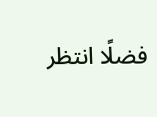فضلًا انتظر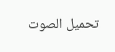تحميل الصوت